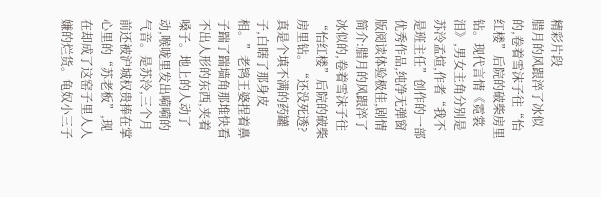精彩片段
腊月的风跟淬了冰似的,卷着雪沫子往“怡红楼”后院的破柴房里钻。现代言情《霓裳泪》,男女主角分别是苏泠孟煊,作者“我不是班主任”创作的一部优秀作品,纯净无弹窗版阅读体验极佳,剧情简介:腊月的风跟淬了冰似的,卷着雪沫子往“怡红楼”后院的破柴房里钻。“还没死透?真是个填不满的药罐子,白瞎了那身皮相。”老鸨王婆捏着鼻子踹了踹墙角那堆快看不出人形的东西,夹着嗓子。地上的人动了动,喉咙里发出嗬嗬的气音。是苏泠,三个月前还被沪城权贵捧在掌心里的“苏老板”,现在却成了这窑子里人人嫌的烂货。龟奴小三子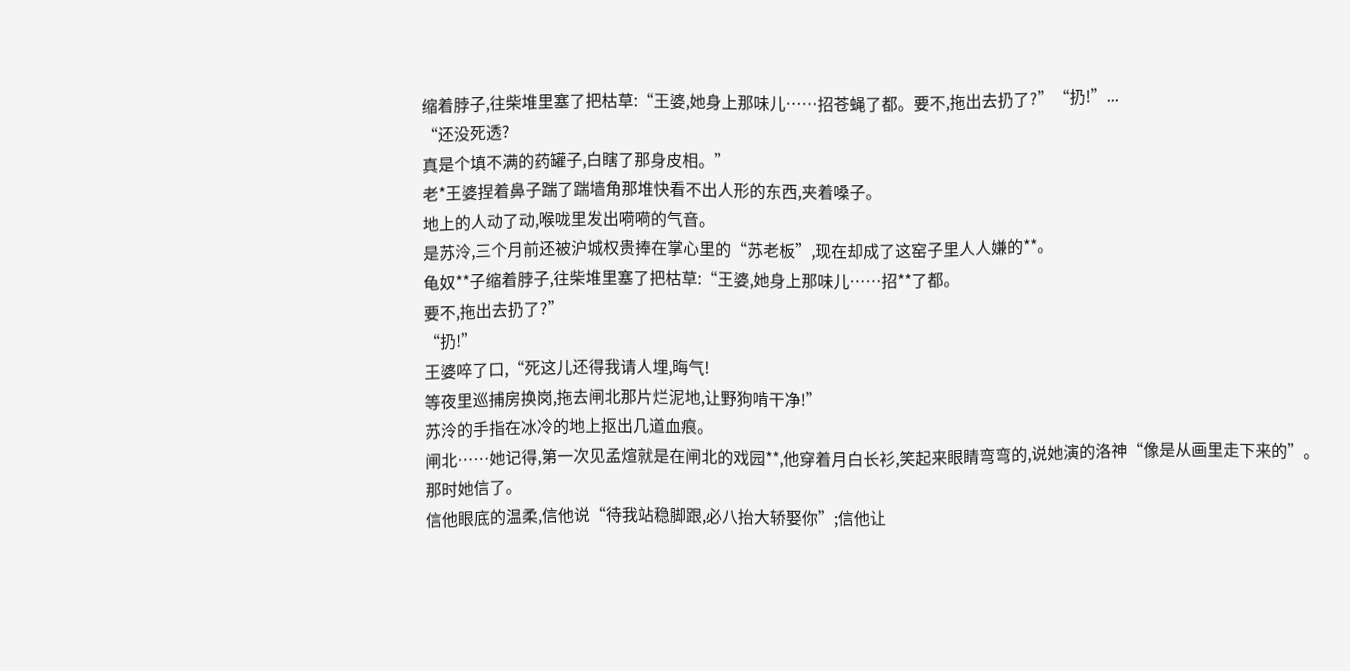缩着脖子,往柴堆里塞了把枯草:“王婆,她身上那味儿……招苍蝇了都。要不,拖出去扔了?”“扔!”...
“还没死透?
真是个填不满的药罐子,白瞎了那身皮相。”
老*王婆捏着鼻子踹了踹墙角那堆快看不出人形的东西,夹着嗓子。
地上的人动了动,喉咙里发出嗬嗬的气音。
是苏泠,三个月前还被沪城权贵捧在掌心里的“苏老板”,现在却成了这窑子里人人嫌的**。
龟奴**子缩着脖子,往柴堆里塞了把枯草:“王婆,她身上那味儿……招**了都。
要不,拖出去扔了?”
“扔!”
王婆啐了口,“死这儿还得我请人埋,晦气!
等夜里巡捕房换岗,拖去闸北那片烂泥地,让野狗啃干净!”
苏泠的手指在冰冷的地上抠出几道血痕。
闸北……她记得,第一次见孟煊就是在闸北的戏园**,他穿着月白长衫,笑起来眼睛弯弯的,说她演的洛神“像是从画里走下来的”。
那时她信了。
信他眼底的温柔,信他说“待我站稳脚跟,必八抬大轿娶你”;信他让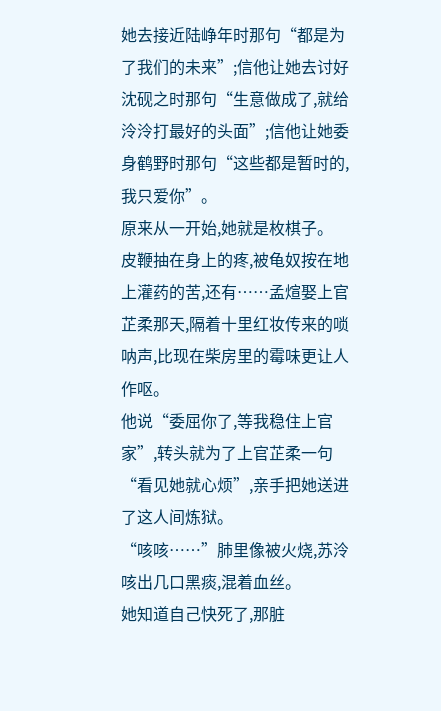她去接近陆峥年时那句“都是为了我们的未来”;信他让她去讨好沈砚之时那句“生意做成了,就给泠泠打最好的头面”;信他让她委身鹤野时那句“这些都是暂时的,我只爱你”。
原来从一开始,她就是枚棋子。
皮鞭抽在身上的疼,被龟奴按在地上灌药的苦,还有……孟煊娶上官芷柔那天,隔着十里红妆传来的唢呐声,比现在柴房里的霉味更让人作呕。
他说“委屈你了,等我稳住上官家”,转头就为了上官芷柔一句“看见她就心烦”,亲手把她送进了这人间炼狱。
“咳咳……”肺里像被火烧,苏泠咳出几口黑痰,混着血丝。
她知道自己快死了,那脏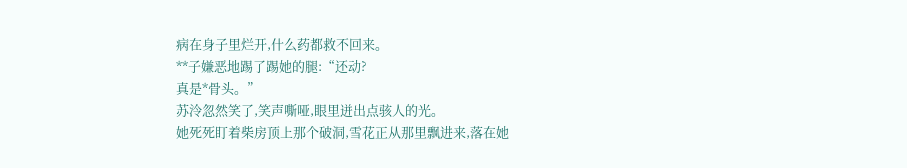病在身子里烂开,什么药都救不回来。
**子嫌恶地踢了踢她的腿:“还动?
真是*骨头。”
苏泠忽然笑了,笑声嘶哑,眼里迸出点骇人的光。
她死死盯着柴房顶上那个破洞,雪花正从那里飘进来,落在她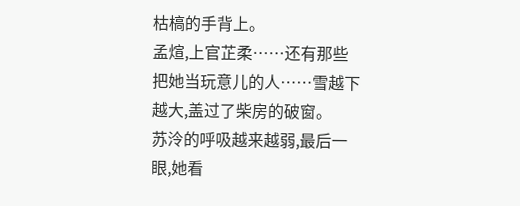枯槁的手背上。
孟煊,上官芷柔……还有那些把她当玩意儿的人……雪越下越大,盖过了柴房的破窗。
苏泠的呼吸越来越弱,最后一眼,她看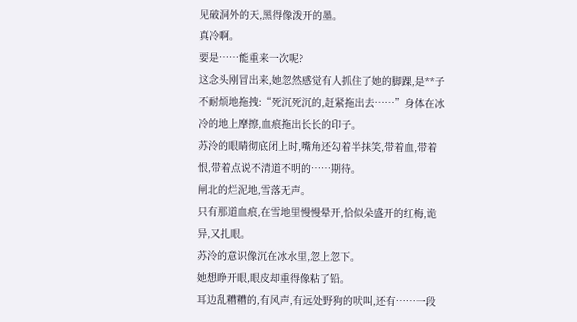见破洞外的天,黑得像泼开的墨。
真冷啊。
要是……能重来一次呢?
这念头刚冒出来,她忽然感觉有人抓住了她的脚踝,是**子不耐烦地拖拽:“死沉死沉的,赶紧拖出去……”身体在冰冷的地上摩擦,血痕拖出长长的印子。
苏泠的眼睛彻底闭上时,嘴角还勾着半抹笑,带着血,带着恨,带着点说不清道不明的……期待。
闸北的烂泥地,雪落无声。
只有那道血痕,在雪地里慢慢晕开,恰似朵盛开的红梅,诡异,又扎眼。
苏泠的意识像沉在冰水里,忽上忽下。
她想睁开眼,眼皮却重得像粘了铅。
耳边乱糟糟的,有风声,有远处野狗的吠叫,还有……一段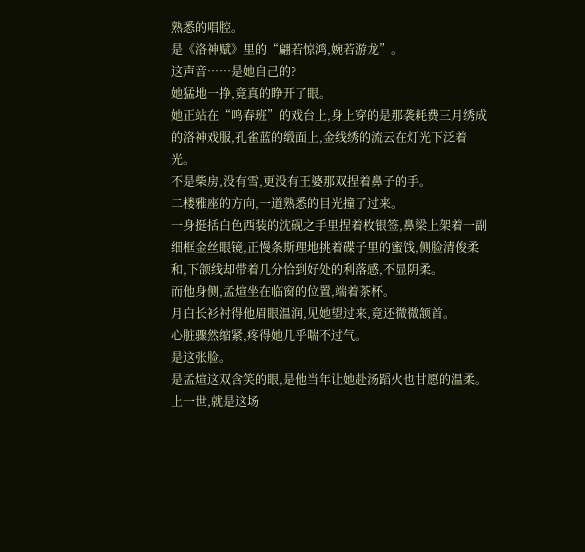熟悉的唱腔。
是《洛神赋》里的“翩若惊鸿,婉若游龙”。
这声音……是她自己的?
她猛地一挣,竟真的睁开了眼。
她正站在“鸣春班”的戏台上,身上穿的是那袭耗费三月绣成的洛神戏服,孔雀蓝的缎面上,金线绣的流云在灯光下泛着光。
不是柴房,没有雪,更没有王婆那双捏着鼻子的手。
二楼雅座的方向,一道熟悉的目光撞了过来。
一身挺括白色西装的沈砚之手里捏着枚银签,鼻梁上架着一副细框金丝眼镜,正慢条斯理地挑着碟子里的蜜饯,侧脸清俊柔和,下颌线却带着几分恰到好处的利落感,不显阴柔。
而他身侧,孟煊坐在临窗的位置,端着茶杯。
月白长衫衬得他眉眼温润,见她望过来,竟还微微颔首。
心脏骤然缩紧,疼得她几乎喘不过气。
是这张脸。
是孟煊这双含笑的眼,是他当年让她赴汤蹈火也甘愿的温柔。
上一世,就是这场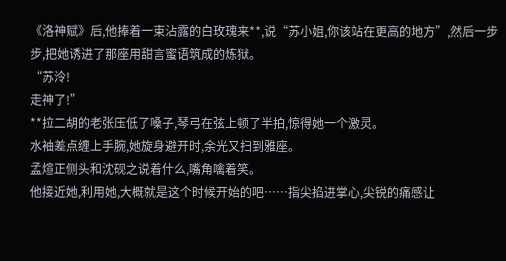《洛神赋》后,他捧着一束沾露的白玫瑰来**,说“苏小姐,你该站在更高的地方”,然后一步步,把她诱进了那座用甜言蜜语筑成的炼狱。
“苏泠!
走神了!”
**拉二胡的老张压低了嗓子,琴弓在弦上顿了半拍,惊得她一个激灵。
水袖差点缠上手腕,她旋身避开时,余光又扫到雅座。
孟煊正侧头和沈砚之说着什么,嘴角噙着笑。
他接近她,利用她,大概就是这个时候开始的吧……指尖掐进掌心,尖锐的痛感让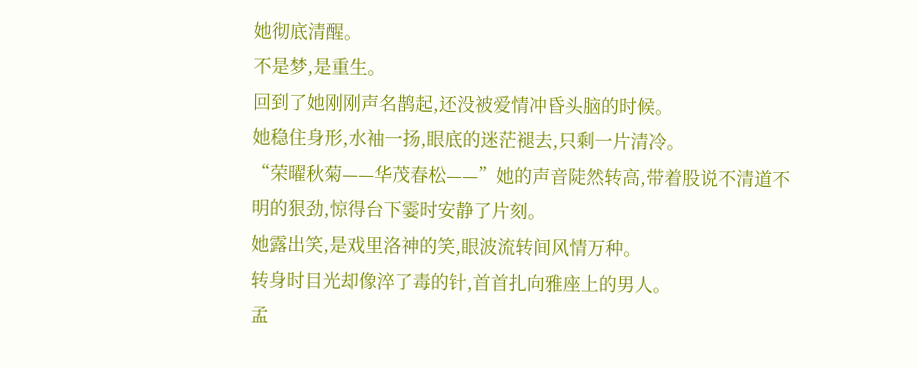她彻底清醒。
不是梦,是重生。
回到了她刚刚声名鹊起,还没被爱情冲昏头脑的时候。
她稳住身形,水袖一扬,眼底的迷茫褪去,只剩一片清冷。
“荣曜秋菊——华茂春松——”她的声音陡然转高,带着股说不清道不明的狠劲,惊得台下霎时安静了片刻。
她露出笑,是戏里洛神的笑,眼波流转间风情万种。
转身时目光却像淬了毒的针,首首扎向雅座上的男人。
孟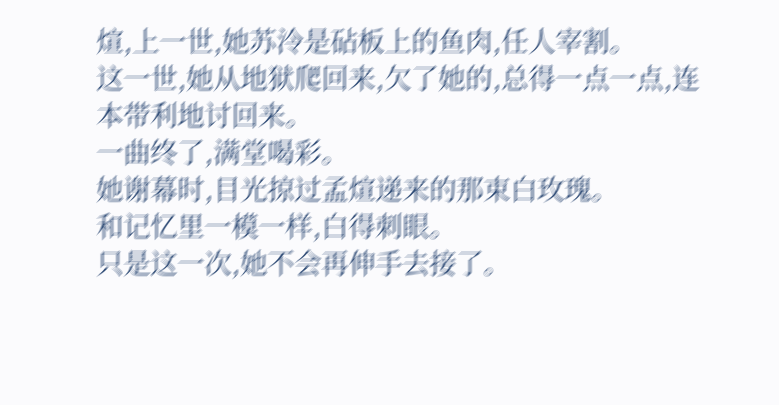煊,上一世,她苏泠是砧板上的鱼肉,任人宰割。
这一世,她从地狱爬回来,欠了她的,总得一点一点,连本带利地讨回来。
一曲终了,满堂喝彩。
她谢幕时,目光掠过孟煊递来的那束白玫瑰。
和记忆里一模一样,白得刺眼。
只是这一次,她不会再伸手去接了。